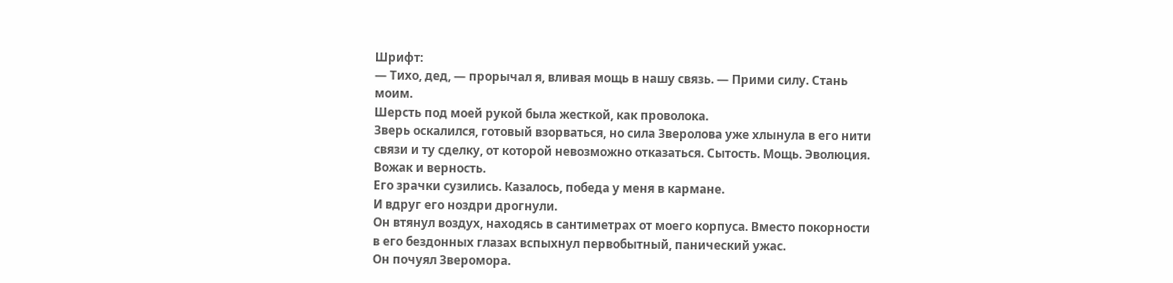Шрифт:
— Тихо, дед, — прорычал я, вливая мощь в нашу связь. — Прими силу. Стань моим.
Шерсть под моей рукой была жесткой, как проволока.
Зверь оскалился, готовый взорваться, но сила Зверолова уже хлынула в его нити связи и ту сделку, от которой невозможно отказаться. Сытость. Мощь. Эволюция.
Вожак и верность.
Его зрачки сузились. Казалось, победа у меня в кармане.
И вдруг его ноздри дрогнули.
Он втянул воздух, находясь в сантиметрах от моего корпуса. Вместо покорности в его бездонных глазах вспыхнул первобытный, панический ужас.
Он почуял Зверомора.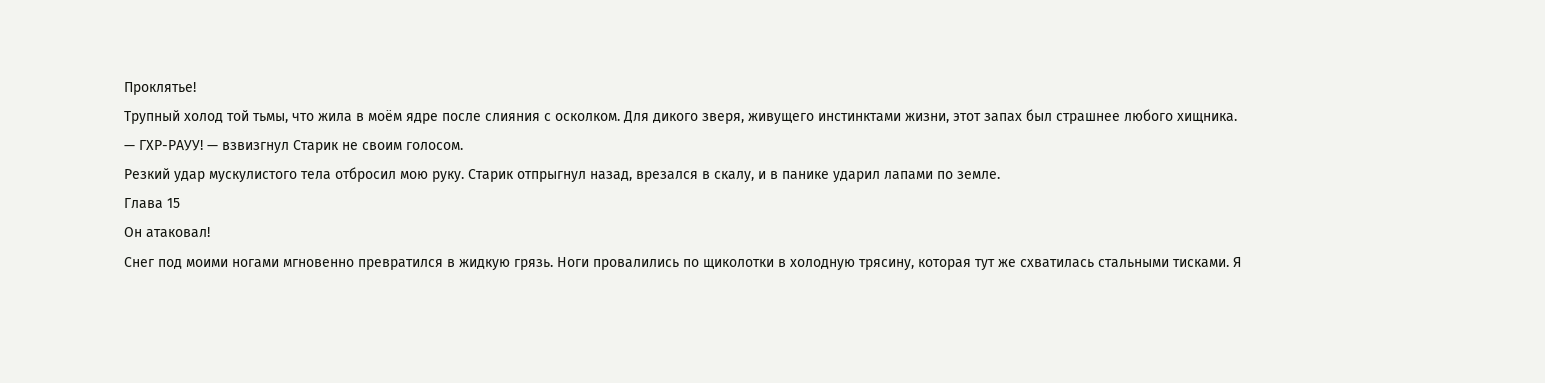Проклятье!
Трупный холод той тьмы, что жила в моём ядре после слияния с осколком. Для дикого зверя, живущего инстинктами жизни, этот запах был страшнее любого хищника.
— ГХР-РАУУ! — взвизгнул Старик не своим голосом.
Резкий удар мускулистого тела отбросил мою руку. Старик отпрыгнул назад, врезался в скалу, и в панике ударил лапами по земле.
Глава 15
Он атаковал!
Снег под моими ногами мгновенно превратился в жидкую грязь. Ноги провалились по щиколотки в холодную трясину, которая тут же схватилась стальными тисками. Я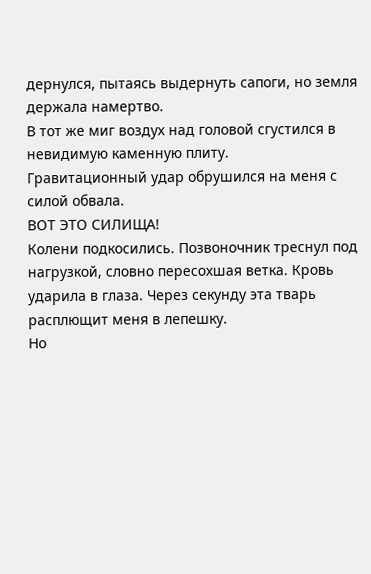дернулся, пытаясь выдернуть сапоги, но земля держала намертво.
В тот же миг воздух над головой сгустился в невидимую каменную плиту.
Гравитационный удар обрушился на меня с силой обвала.
ВОТ ЭТО СИЛИЩА!
Колени подкосились. Позвоночник треснул под нагрузкой, словно пересохшая ветка. Кровь ударила в глаза. Через секунду эта тварь расплющит меня в лепешку.
Но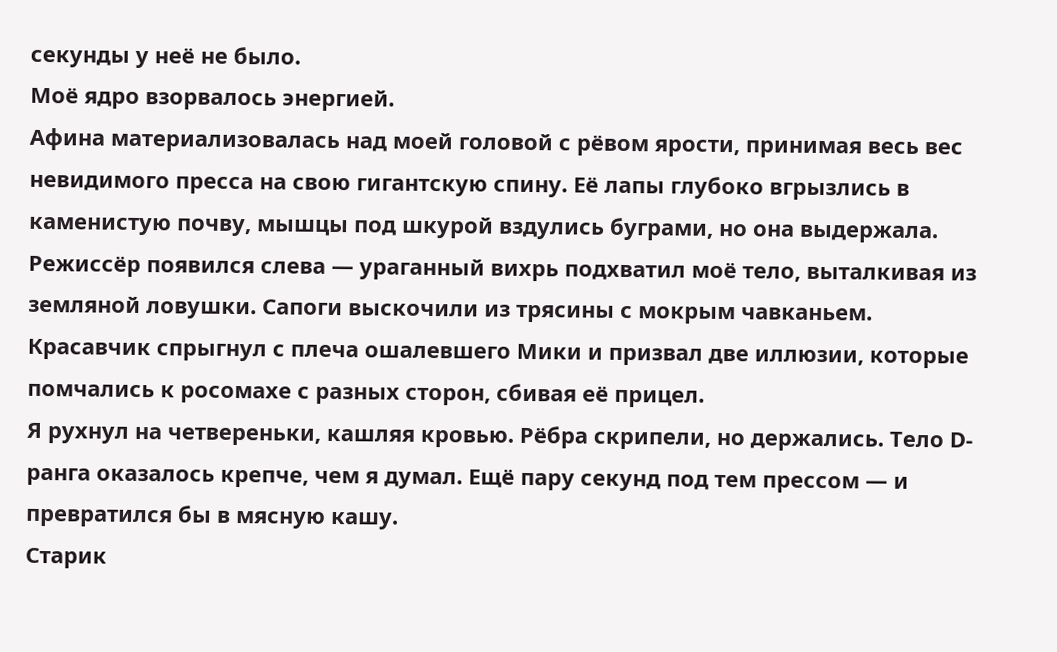секунды у неё не было.
Моё ядро взорвалось энергией.
Афина материализовалась над моей головой с рёвом ярости, принимая весь вес невидимого пресса на свою гигантскую спину. Её лапы глубоко вгрызлись в каменистую почву, мышцы под шкурой вздулись буграми, но она выдержала.
Режиссёр появился слева — ураганный вихрь подхватил моё тело, выталкивая из земляной ловушки. Сапоги выскочили из трясины с мокрым чавканьем.
Красавчик спрыгнул с плеча ошалевшего Мики и призвал две иллюзии, которые помчались к росомахе с разных сторон, сбивая её прицел.
Я рухнул на четвереньки, кашляя кровью. Рёбра скрипели, но держались. Тело D-ранга оказалось крепче, чем я думал. Ещё пару секунд под тем прессом — и превратился бы в мясную кашу.
Старик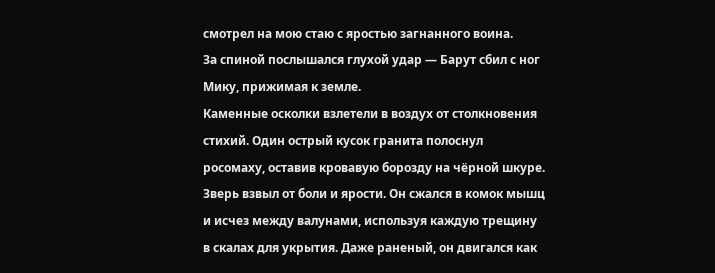смотрел на мою стаю с яростью загнанного воина.
За спиной послышался глухой удар — Барут сбил с ног Мику, прижимая к земле.
Каменные осколки взлетели в воздух от столкновения стихий. Один острый кусок гранита полоснул росомаху, оставив кровавую борозду на чёрной шкуре.
Зверь взвыл от боли и ярости. Он сжался в комок мышц и исчез между валунами, используя каждую трещину в скалах для укрытия. Даже раненый, он двигался как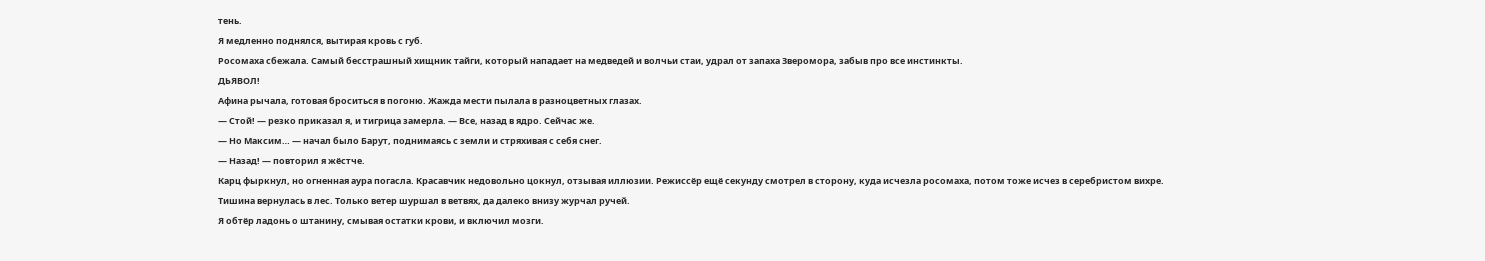тень.
Я медленно поднялся, вытирая кровь с губ.
Росомаха сбежала. Самый бесстрашный хищник тайги, который нападает на медведей и волчьи стаи, удрал от запаха Зверомора, забыв про все инстинкты.
ДЬЯВОЛ!
Афина рычала, готовая броситься в погоню. Жажда мести пылала в разноцветных глазах.
— Стой! — резко приказал я, и тигрица замерла. — Все, назад в ядро. Сейчас же.
— Но Максим… — начал было Барут, поднимаясь с земли и стряхивая с себя снег.
— Назад! — повторил я жёстче.
Карц фыркнул, но огненная аура погасла. Красавчик недовольно цокнул, отзывая иллюзии. Режиссёр ещё секунду смотрел в сторону, куда исчезла росомаха, потом тоже исчез в серебристом вихре.
Тишина вернулась в лес. Только ветер шуршал в ветвях, да далеко внизу журчал ручей.
Я обтёр ладонь о штанину, смывая остатки крови, и включил мозги.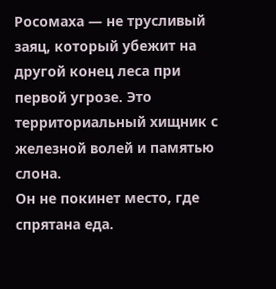Росомаха — не трусливый заяц, который убежит на другой конец леса при первой угрозе. Это территориальный хищник с железной волей и памятью слона.
Он не покинет место, где спрятана еда.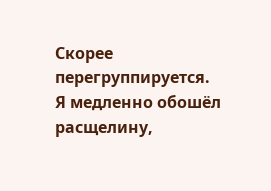Скорее перегруппируется.
Я медленно обошёл расщелину,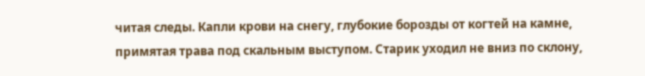читая следы. Капли крови на снегу, глубокие борозды от когтей на камне, примятая трава под скальным выступом. Старик уходил не вниз по склону,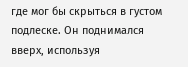где мог бы скрыться в густом подлеске. Он поднимался вверх, используя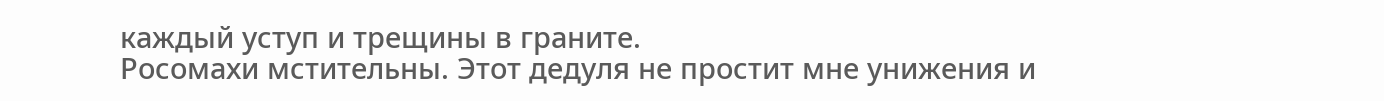каждый уступ и трещины в граните.
Росомахи мстительны. Этот дедуля не простит мне унижения и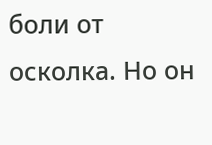боли от осколка. Но он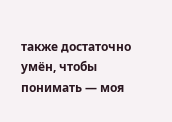также достаточно умён, чтобы понимать — моя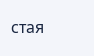стая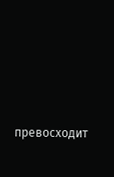превосходит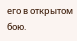его в открытом бою.